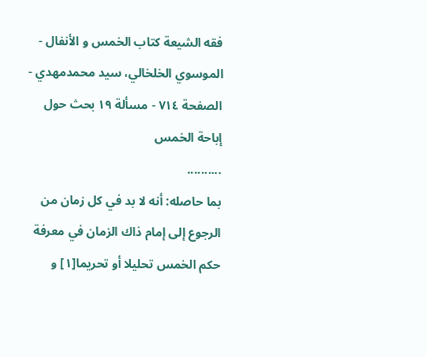فقه الشيعة كتاب الخمس و الأنفال - الموسوي الخلخالي، سيد محمدمهدي - الصفحة ٧١٤ - مسألة ١٩ بحث حول إباحة الخمس
..........
بما حاصله: أنه لا بد في كل زمان من الرجوع إلى إمام ذاك الزمان في معرفة حكم الخمس تحليلا أو تحريما[١] و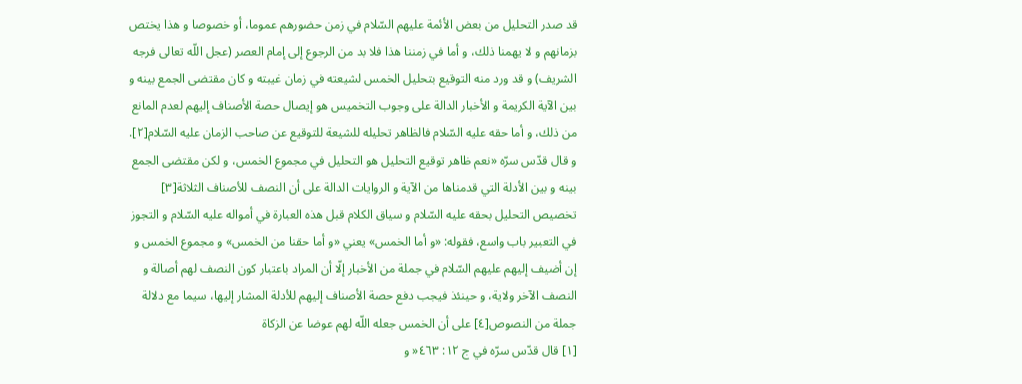قد صدر التحليل من بعض الأئمة عليهم السّلام في زمن حضورهم عموما، أو خصوصا و هذا يختص بزمانهم و لا يهمنا ذلك، و أما في زمننا هذا فلا بد من الرجوع إلى إمام العصر (عجل اللّه تعالى فرجه الشريف) و قد ورد منه التوقيع بتحليل الخمس لشيعته في زمان غيبته و كان مقتضى الجمع بينه و بين الآية الكريمة و الأخبار الدالة على وجوب التخميس هو إيصال حصة الأصناف إليهم لعدم المانع من ذلك، و أما حقه عليه السّلام فالظاهر تحليله للشيعة للتوقيع عن صاحب الزمان عليه السّلام[٢].
و قال قدّس سرّه «نعم ظاهر توقيع التحليل هو التحليل في مجموع الخمس، و لكن مقتضى الجمع بينه و بين الأدلة التي قدمناها من الآية و الروايات الدالة على أن النصف للأصناف الثلاثة[٣] تخصيص التحليل بحقه عليه السّلام و سياق الكلام قبل هذه العبارة في أمواله عليه السّلام و التجوز في التعبير باب واسع، فقوله: «و أما الخمس» يعني «و أما حقنا من الخمس» و مجموع الخمس و إن أضيف إليهم عليهم السّلام في جملة من الأخبار إلّا أن المراد باعتبار كون النصف لهم أصالة و النصف الآخر ولاية، و حينئذ فيجب دفع حصة الأصناف إليهم للأدلة المشار إليها، سيما مع دلالة جملة من النصوص[٤] على أن الخمس جعله اللّه لهم عوضا عن الزكاة
[١] قال قدّس سرّه في ج ١٢: ٤٦٣« و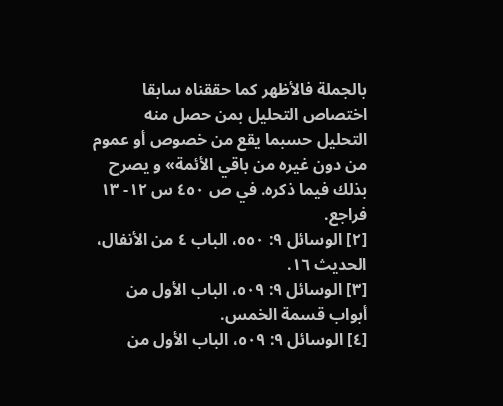بالجملة فالأظهر كما حققناه سابقا اختصاص التحليل بمن حصل منه التحليل حسبما يقع من خصوص أو عموم من دون غيره من باقي الأئمة» و يصرح بذلك فيما ذكره. في ص ٤٥٠ س ١٢- ١٣ فراجع.
[٢] الوسائل ٩: ٥٥٠، الباب ٤ من الأنفال، الحديث ١٦.
[٣] الوسائل ٩: ٥٠٩، الباب الأول من أبواب قسمة الخمس.
[٤] الوسائل ٩: ٥٠٩، الباب الأول من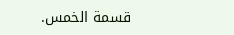قسمة الخمس.